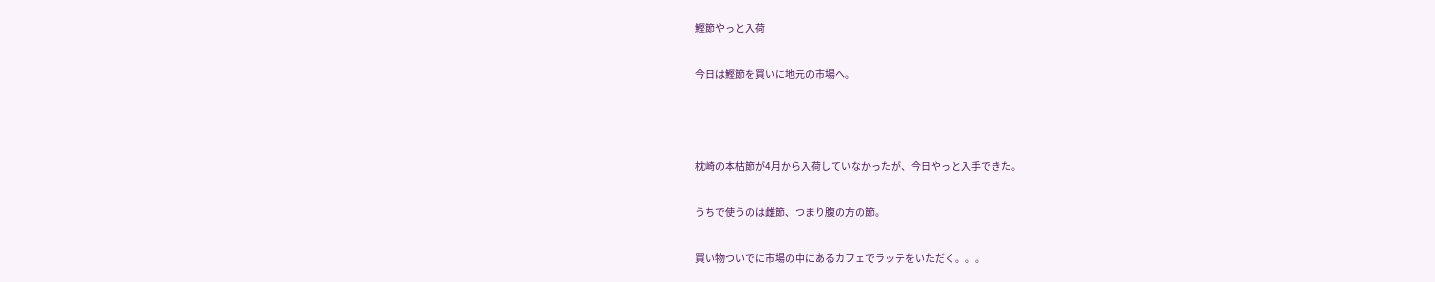鰹節やっと入荷

今日は鰹節を買いに地元の市場へ。



枕崎の本枯節が4月から入荷していなかったが、今日やっと入手できた。

うちで使うのは雌節、つまり腹の方の節。

買い物ついでに市場の中にあるカフェでラッテをいただく。。。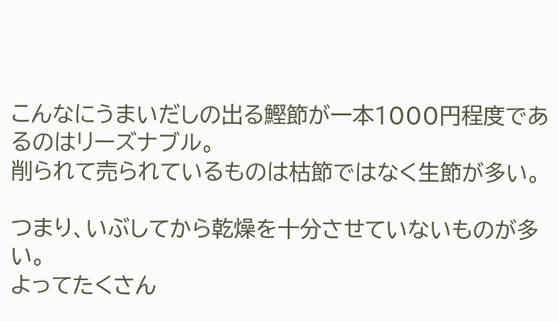こんなにうまいだしの出る鰹節が一本1000円程度であるのはリーズナブル。
削られて売られているものは枯節ではなく生節が多い。

つまり、いぶしてから乾燥を十分させていないものが多い。
よってたくさん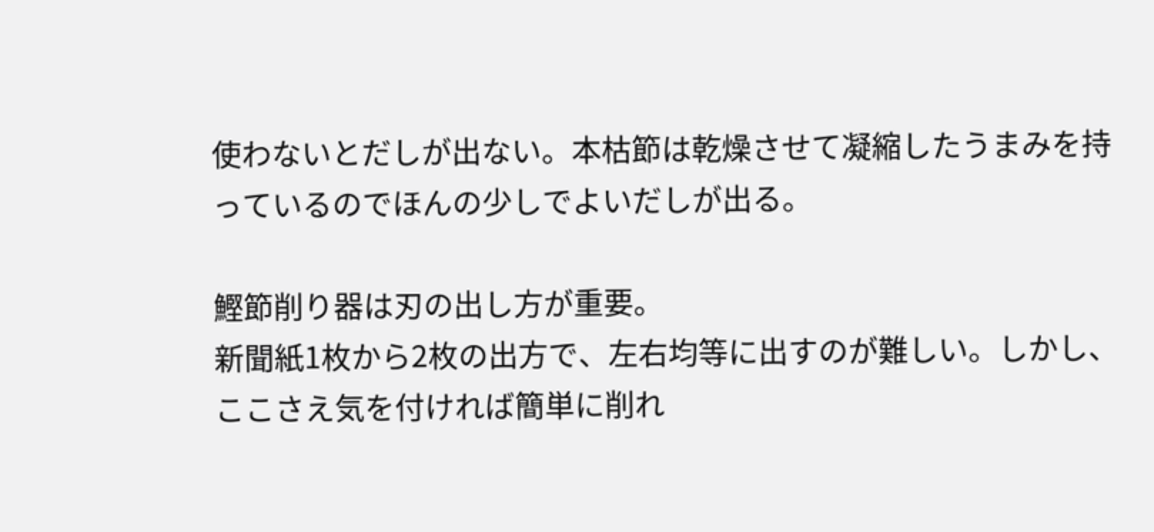使わないとだしが出ない。本枯節は乾燥させて凝縮したうまみを持っているのでほんの少しでよいだしが出る。

鰹節削り器は刃の出し方が重要。
新聞紙1枚から2枚の出方で、左右均等に出すのが難しい。しかし、ここさえ気を付ければ簡単に削れ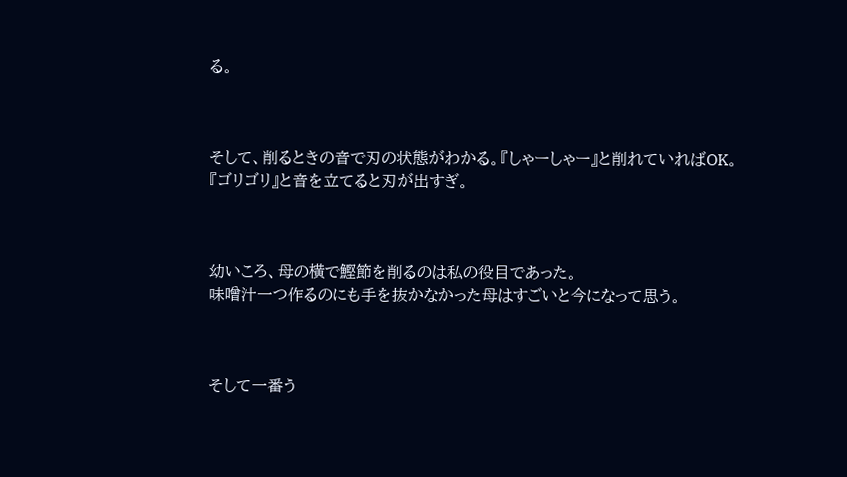る。



そして、削るときの音で刃の状態がわかる。『しゃーしゃー』と削れていればOK。
『ゴリゴリ』と音を立てると刃が出すぎ。



幼いころ、母の横で鰹節を削るのは私の役目であった。
味噌汁一つ作るのにも手を抜かなかった母はすごいと今になって思う。



そして一番う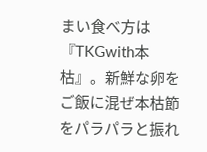まい食べ方は『TKGwith本枯』。新鮮な卵をご飯に混ぜ本枯節をパラパラと振れ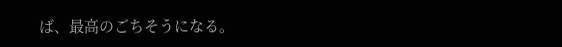ば、最高のごちそうになる。